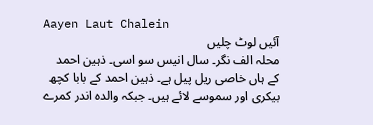Aayen Laut Chalein
آئیں لوٹ چلیں
محلہ الف نگر۔ سال انیس سو اسی۔ ذہین احمد کے ہاں خاصی ریل پیل ہے۔ ذہین احمد کے بابا کچھ بیکری اور سموسے لائے ہیں۔ جبکہ والدہ اندر کمرے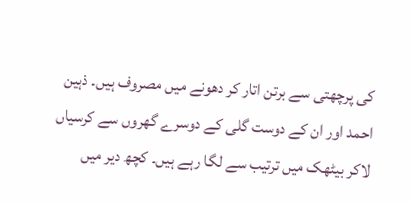کی پرچھتی سے برتن اتار کر دھونے میں مصروف ہیں۔ ذہین احمد اور ان کے دوست گلی کے دوسرے گھروں سے کرسیاں لاکر بیٹھک میں ترتیب سے لگا رہے ہیں۔ کچھ دیر میں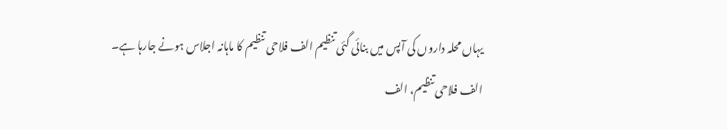یہاں محلہ داروں کی آپس میں بنائی گئی تنظیم الف فلاحی تنظیم کا ماہانہ اجلاس ہونے جارہا ہے۔
الف فلاحی تنظیم، الف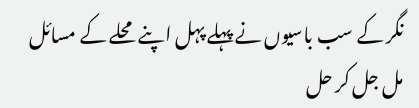نگر کے سب باسیوں نے پہلے پہل اپنے محلے کے مسائل مل جل کر حل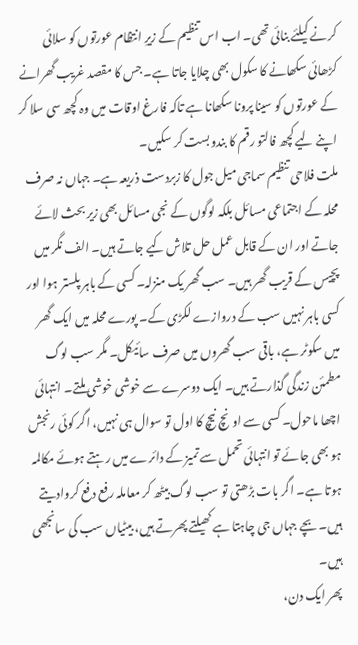کرنے کیلئے بنائی تھی۔ اب اس تنظیم کے زیرِ انتظام عورتوں کو سلائی کڑھائی سکھانے کا سکول بھی چلایا جاتا ہے۔ جس کا مقصد غریب گھرانے کے عورتوں کو سینا پرونا سکھانا ہے تاکہ فارغ اوقات میں وہ کچھ سی سلا کر اپنے لیے کچھ فالتو رقم کا بندوبست کر سکیں۔
ملت فلاحی تنظیم سماجی میل جول کا زبردست ذریعہ ہے۔ جہاں نہ صرف محلہ کے اجتماعی مسائل بلکہ لوگوں کے نجی مسائل بھی زیر بحث لائے جاتے اور ان کے قابل عمل حل تلاش کیے جاتے ہیں۔ الف نگر میں پچیس کے قریب گھر ہیں۔ سب گھر یک منزلہ۔ کسی کے باہر پلستر ہوا اور کسی باہر نہیں سب کے دروازے لکڑی کے۔ پورے محلہ میں ایک گھر میں سکوٹر ہے، باقی سب گھروں میں صرف سائیکل۔ مگر سب لوگ مطمئن زندگی گذارتے ہیں۔ ایک دوسرے سے خوشی خوشی ملتے۔ انتہائی اچھا ماحول۔ کسی سے اونچ نیچ کا اول تو سوال ہی نہیں، اگر کوئی رنجش ہو بھی جائے تو انتہائی تحمل سے تمیز کے دائرے میں رہتے ہوئے مکالمہ ہوتا ہے۔ اگر بات بڑھتی تو سب لوگ بیٹھ کر معاملہ رفع دفع کروادیتے ہیں۔ بچے جہاں جی چاہتا ہے کھیلتے پھرتے ہیں، بیٹیاں سب کی سانجھی ہیں۔
پھر ایک دن،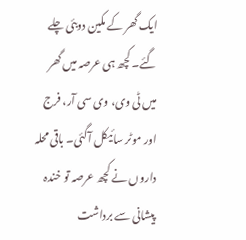ایک گھر کے مکین دوبئی چلے گئے۔ کچھ ہی عرصہ میں گھر میں ٹی وی، وی سی آر، فرج اور موٹر سائیکل آگئی۔ باقی محلہ داروں نے کچھ عرصہ تو خندہ پیشانی سے برداشت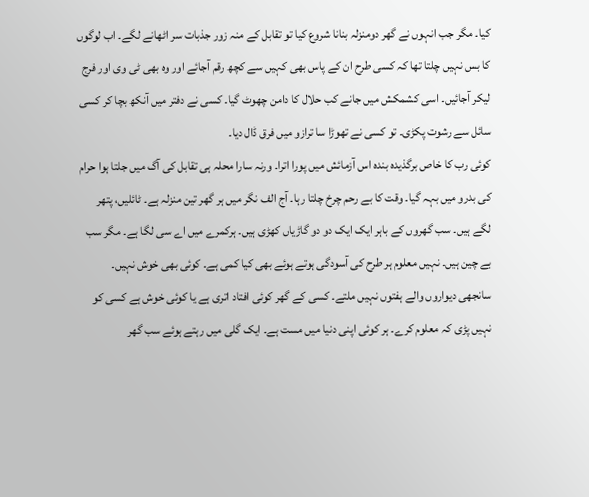کیا۔ مگر جب انہوں نے گھر دومنزلہ بنانا شروع کیا تو تقابل کے منہ زور جذبات سر اٹھانے لگے۔ اب لوگوں کا بس نہیں چلتا تھا کہ کسی طرح ان کے پاس بھی کہیں سے کچھ رقم آجائے اور وہ بھی ٹی وی اور فرج لیکر آجائیں۔ اسی کشمکش میں جانے کب حلال کا دامن چھوٹ گیا۔ کسی نے دفتر میں آنکھ بچا کر کسی سائل سے رشوت پکڑی۔ تو کسی نے تھوڑا سا ترازو میں فرق ڈال دیا۔
کوئی رب کا خاص برگذیدہ بندہ اس آزمائش میں پورا اترا۔ ورنہ سارا محلہ ہی تقابل کی آگ میں جلتا ہوا حرام کی بدرو میں بہہ گیا۔ وقت کا بے رحم چرخ چلتا رہا۔ آج الف نگر میں ہر گھر تین منزلہ ہے۔ ٹائلیں، پتھر لگے ہیں۔ سب گھروں کے باہر ایک ایک دو دو گاڑیاں کھڑی ہیں۔ ہرکمرے میں اے سی لگا ہے۔ مگر سب بے چین ہیں۔ نہیں معلوم ہر طرح کی آسودگی ہوتے ہوئے بھی کیا کمی ہے۔ کوئی بھی خوش نہیں۔ سانجھی دیواروں والے ہفتوں نہیں ملتے۔ کسی کے گھر کوئی افتاد اتری ہے یا کوئی خوش ہے کسی کو نہیں پڑی کہ معلوم کرے۔ ہر کوئی اپنی دنیا میں مست ہے۔ ایک گلی میں رہتے ہوئے سب گھر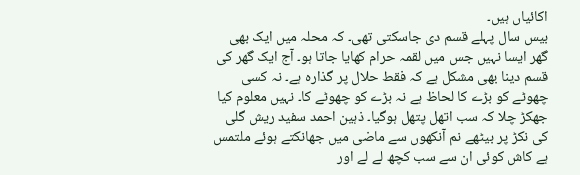اکائیاں ہیں۔
بیس سال پہلے قسم دی جاسکتی تھی۔ کہ محلہ میں ایک بھی گھر ایسا نہیں جس میں لقمہ حرام کھایا جاتا ہو۔ آج ایک گھر کی قسم دینا بھی مشکل ہے کہ فقط حلال پر گذارہ ہے۔ نہ کسی چھوٹے کو بڑے کا لحاظ ہے نہ بڑے کو چھوٹے کا۔ نہیں معلوم کیا جھکڑ چلا کہ سب اتھل پتھل ہوگیا۔ ذہین احمد سفید ریش گلی کی نکڑ پر بیٹھے نم آنکھوں سے ماضی میں جھانکتے ہوئے ملتمس ہے کاش کوئی ان سے سب کچھ لے لے اور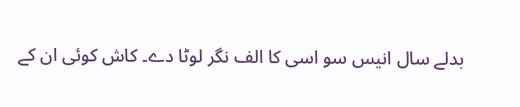بدلے سال انیس سو اسی کا الف نگر لوٹا دے۔ کاش کوئی ان کے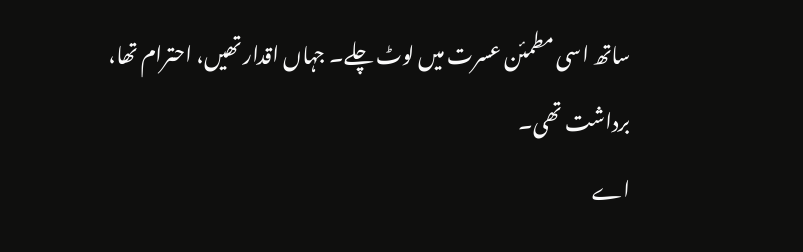ساتھ اسی مطمئن عسرت میں لوٹ چلے۔ جہاں اقدار تھیں، احترام تھا، برداشت تھی۔
اے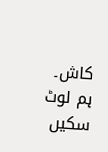کاش۔ ہم لوٹ سکیں